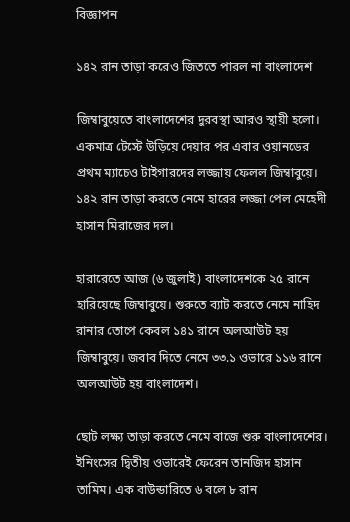বিজ্ঞাপন

১৪২ রান তাড়া করেও জিততে পারল না বাংলাদেশ

জিম্বাবুয়েতে বাংলাদেশের দুরবস্থা আরও স্থায়ী হলো। একমাত্র টেস্টে উড়িয়ে দেয়ার পর এবার ওয়ানডের প্রথম ম্যাচেও টাইগারদের লজ্জায় ফেলল জিম্বাবুয়ে। ১৪২ রান তাড়া করতে নেমে হারের লজ্জা পেল মেহেদী হাসান মিরাজের দল।

হারারেতে আজ (৬ জুলাই) বাংলাদেশকে ২৫ রানে হারিয়েছে জিম্বাবুয়ে। শুরুতে ব্যাট করতে নেমে নাহিদ রানার তোপে কেবল ১৪১ রানে অলআউট হয় জিম্বাবুয়ে। জবাব দিতে নেমে ৩৩.১ ওভারে ১১৬ রানে অলআউট হয় বাংলাদেশ।

ছোট লক্ষ্য তাড়া করতে নেমে বাজে শুরু বাংলাদেশের। ইনিংসের দ্বিতীয় ওভারেই ফেরেন তানজিদ হাসান তামিম। এক বাউন্ডারিতে ৬ বলে ৮ রান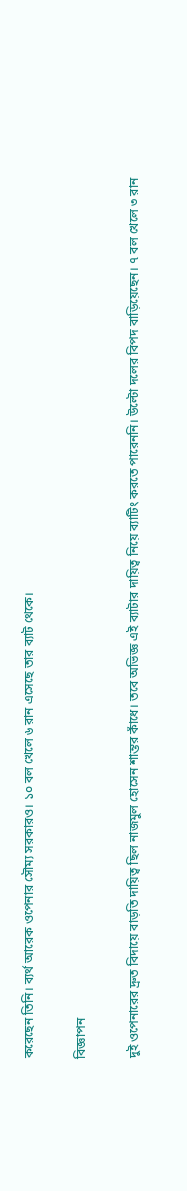করেছেন তিনি। ব্যর্থ আরেক ওপেনার সৌম্য সরকারও। ১০ বল খেলে ৬ রান এসেছে তার ব্যাট থেকে।

বিজ্ঞাপন

দুই ওপেনারের দ্রুত বিদায়ে বাড়তি দায়িত্ব ছিল নাজমুল হোসেন শান্তর কাঁধে। তবে অভিজ্ঞ এই ব্যাটার দায়িত্ব নিয়ে ব্যাটিং করতে পারেননি। উল্টো দলের বিপদ বাড়িয়েছেন। ৭ বল খেলে ৩ রান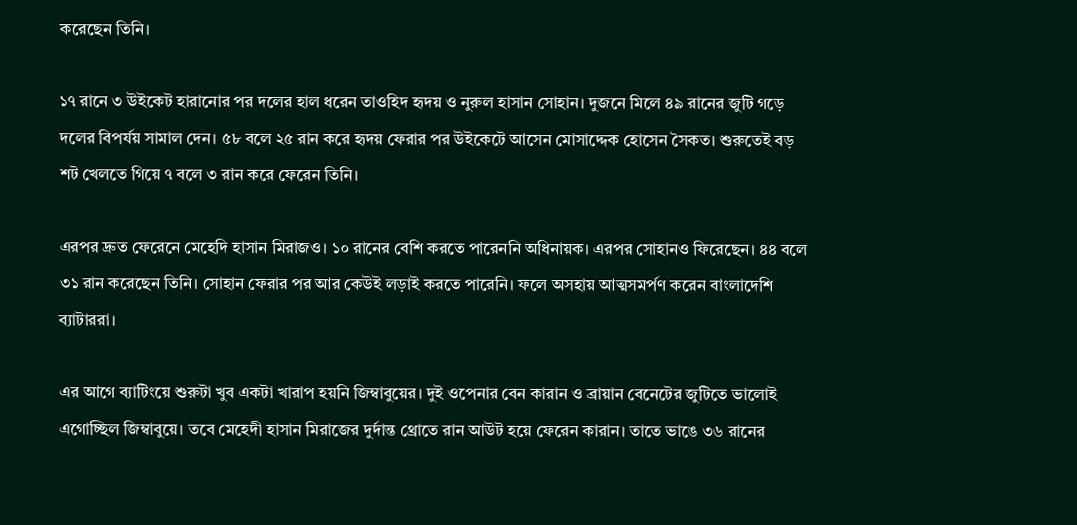করেছেন তিনি।

১৭ রানে ৩ উইকেট হারানোর পর দলের হাল ধরেন তাওহিদ হৃদয় ও নুরুল হাসান সোহান। দুজনে মিলে ৪৯ রানের জুটি গড়ে দলের বিপর্যয় সামাল দেন। ৫৮ বলে ২৫ রান করে হৃদয় ফেরার পর উইকেটে আসেন মোসাদ্দেক হোসেন সৈকত। শুরুতেই বড় শট খেলতে গিয়ে ৭ বলে ৩ রান করে ফেরেন তিনি।

এরপর দ্রুত ফেরেনে মেহেদি হাসান মিরাজও। ১০ রানের বেশি করতে পারেননি অধিনায়ক। এরপর সোহানও ফিরেছেন। ৪৪ বলে ৩১ রান করেছেন তিনি। সোহান ফেরার পর আর কেউই লড়াই করতে পারেনি। ফলে অসহায় আত্মসমর্পণ করেন বাংলাদেশি ব্যাটাররা।

এর আগে ব্যাটিংয়ে শুরুটা খুব একটা খারাপ হয়নি জিম্বাবুয়ের। দুই ওপেনার বেন কারান ও ব্রায়ান বেনেটের জুটিতে ভালোই এগোচ্ছিল জিম্বাবুয়ে। তবে মেহেদী হাসান মিরাজের দুর্দান্ত থ্রোতে রান আউট হয়ে ফেরেন কারান। তাতে ভাঙে ৩৬ রানের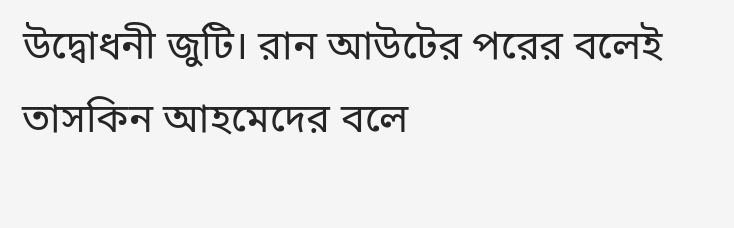উদ্বোধনী জুটি। রান আউটের পরের বলেই তাসকিন আহমেদের বলে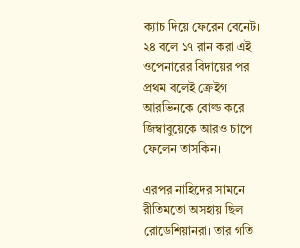ক্যাচ দিয়ে ফেরেন বেনেট। ২৪ বলে ১৭ রান করা এই ওপেনারের বিদায়ের পর প্রথম বলেই ক্রেইগ আরভিনকে বোল্ড করে জিম্বাবুয়েকে আরও চাপে ফেলেন তাসকিন।

এরপর নাহিদের সামনে রীতিমতো অসহায় ছিল রোডেশিয়ানরা। তার গতি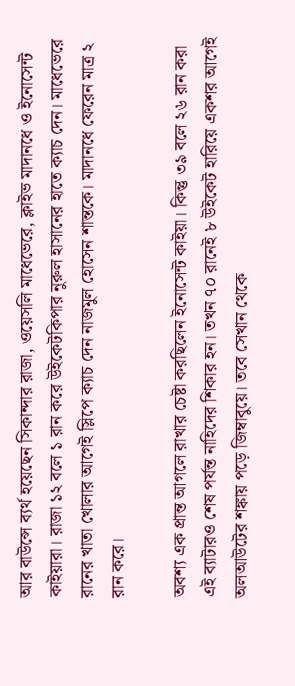আর বাউন্সে ব্যর্থ হয়েছেন সিকান্দার রাজা, ওয়েসলি মাধেভেরে, ক্লাইভ মাদানধে ও ইনোসেন্ট কাইয়ারা। রাজা ১২ বলে ১ রান করে উইকেটকিপার নুরুল হাসানের হাতে ক্যাচ দেন। মাধেভেরে রানের খাতা খোলার আগেই স্লিপে ক্যাচ দেন নাজমুল হোসেন শান্তকে। মাদানধে ফেরেন মাত্র ২ রান করে।

অবশ্য এক প্রান্ত আগলে রাখার চেষ্টা করছিলেন ইনোসেন্ট কাইয়া। কিন্তু ৩৯ বলে ২৬ রান করা এই ব্যাটারও শেষ পর্যন্ত নাহিদের শিকার হন। তখন ৭০ রানেই ৮ উইকেট হারিয়ে একশর আগেই অলআউটের শঙ্কায় পড়ে জিম্বাবুয়ে। তবে সেখান থেকে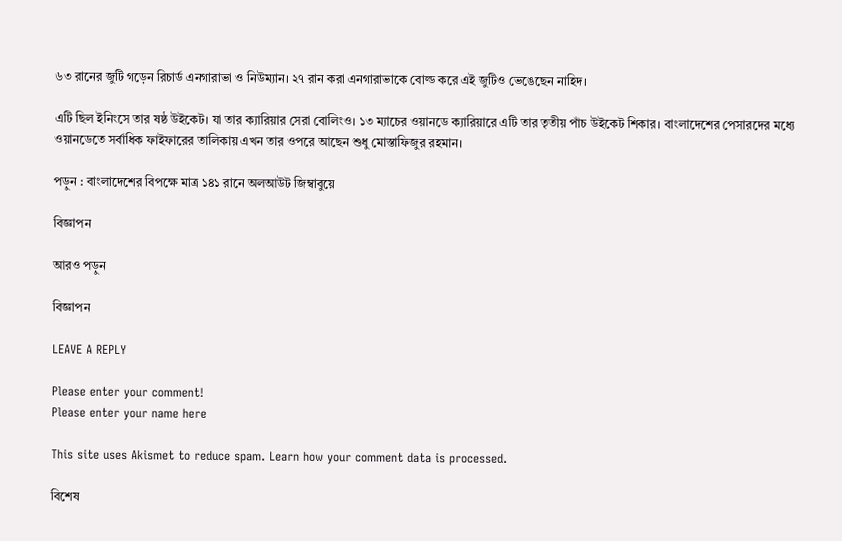৬৩ রানের জুটি গড়েন রিচার্ড এনগারাভা ও নিউম্যান। ২৭ রান করা এনগারাভাকে বোল্ড করে এই জুটিও ভেঙেছেন নাহিদ।

এটি ছিল ইনিংসে তার ষষ্ঠ উইকেট। যা তার ক্যারিয়ার সেরা বোলিংও। ১৩ ম্যাচের ওয়ানডে ক্যারিয়ারে এটি তার তৃতীয় পাঁচ উইকেট শিকার। বাংলাদেশের পেসারদের মধ্যে ওয়ানডেতে সর্বাধিক ফাইফারের তালিকায় এখন তার ওপরে আছেন শুধু মোস্তাফিজুর রহমান।

পড়ুন : বাংলাদেশের বিপক্ষে মাত্র ১৪১ রানে অলআউট জিম্বাবুয়ে

বিজ্ঞাপন

আরও পড়ুন

বিজ্ঞাপন

LEAVE A REPLY

Please enter your comment!
Please enter your name here

This site uses Akismet to reduce spam. Learn how your comment data is processed.

বিশেষ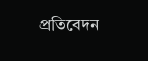প্রতিবেদন